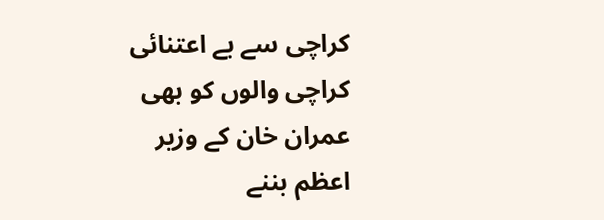کراچی سے بے اعتنائی
کراچی والوں کو بھی عمران خان کے وزیر اعظم بننے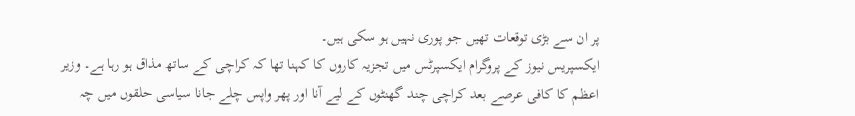پر ان سے بڑی توقعات تھیں جو پوری نہیں ہو سکی ہیں۔
ایکسپریس نیوز کے پروگرام ایکسپرٹس میں تجزیہ کاروں کا کہنا تھا کہ کراچی کے ساتھ مذاق ہو رہا ہے۔ وزیر اعظم کا کافی عرصے بعد کراچی چند گھنٹوں کے لیے آنا اور پھر واپس چلے جانا سیاسی حلقوں میں چہ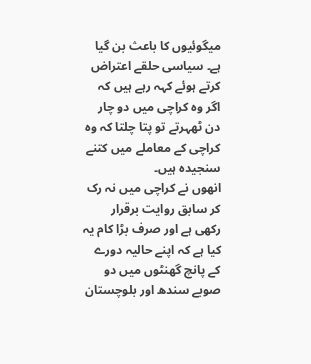میگوئیوں کا باعث بن گیا ہے۔ سیاسی حلقے اعتراض کرتے ہوئے کہہ رہے ہیں کہ اگر وہ کراچی میں دو چار دن ٹھہرتے تو پتا چلتا کہ وہ کراچی کے معاملے میں کتنے سنجیدہ ہیں۔
انھوں نے کراچی میں نہ رک کر سابق روایت برقرار رکھی ہے اور صرف بڑا کام یہ کیا ہے کہ اپنے حالیہ دورے کے پانچ گھنٹوں میں دو صوبے سندھ اور بلوچستان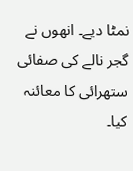نمٹا دیے۔ انھوں نے گجر نالے کی صفائی ستھرائی کا معائنہ کیا۔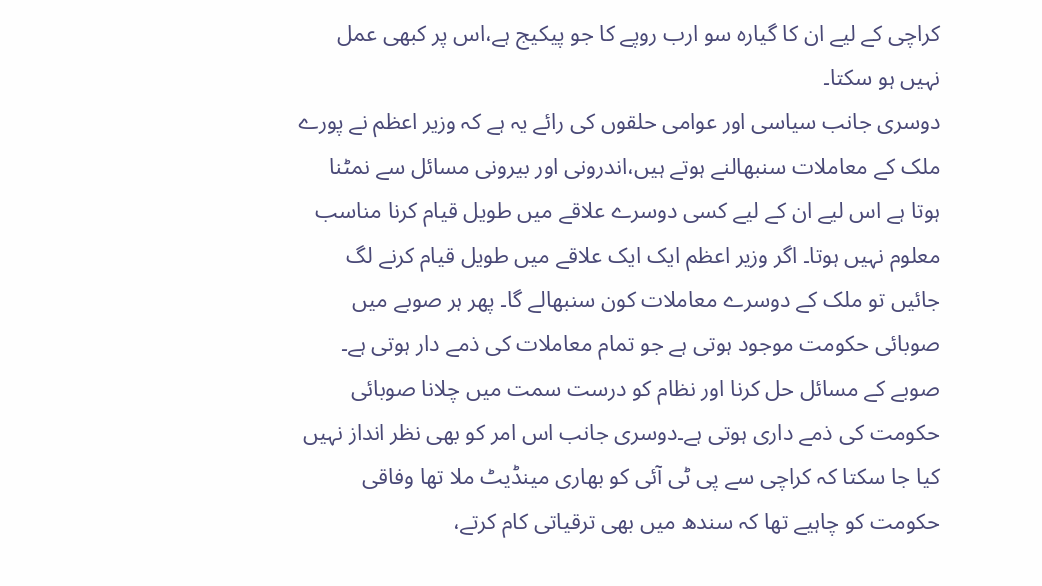کراچی کے لیے ان کا گیارہ سو ارب روپے کا جو پیکیج ہے،اس پر کبھی عمل نہیں ہو سکتا۔
دوسری جانب سیاسی اور عوامی حلقوں کی رائے یہ ہے کہ وزیر اعظم نے پورے ملک کے معاملات سنبھالنے ہوتے ہیں،اندرونی اور بیرونی مسائل سے نمٹنا ہوتا ہے اس لیے ان کے لیے کسی دوسرے علاقے میں طویل قیام کرنا مناسب معلوم نہیں ہوتا۔ اگر وزیر اعظم ایک ایک علاقے میں طویل قیام کرنے لگ جائیں تو ملک کے دوسرے معاملات کون سنبھالے گا۔ پھر ہر صوبے میں صوبائی حکومت موجود ہوتی ہے جو تمام معاملات کی ذمے دار ہوتی ہے۔
صوبے کے مسائل حل کرنا اور نظام کو درست سمت میں چلانا صوبائی حکومت کی ذمے داری ہوتی ہے۔دوسری جانب اس امر کو بھی نظر انداز نہیں کیا جا سکتا کہ کراچی سے پی ٹی آئی کو بھاری مینڈیٹ ملا تھا وفاقی حکومت کو چاہیے تھا کہ سندھ میں بھی ترقیاتی کام کرتے،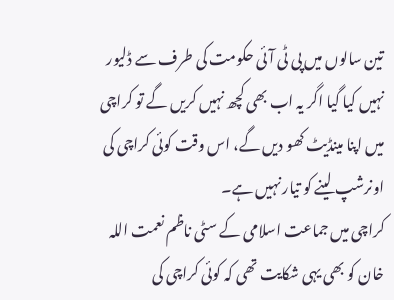تین سالوں میں پی ٹی آئی حکومت کی طرف سے ڈلیور نہیں کیا گیا اگر یہ اب بھی کچھ نہیں کریں گے تو کراچی میں اپنا مینڈیٹ کھو دیں گے، اس وقت کوئی کراچی کی اونرشپ لینے کو تیار نہیں ہے۔
کراچی میں جماعت اسلامی کے سٹی ناظم نعمت اللہ خان کو بھی یہی شکایت تھی کہ کوئی کراچی کی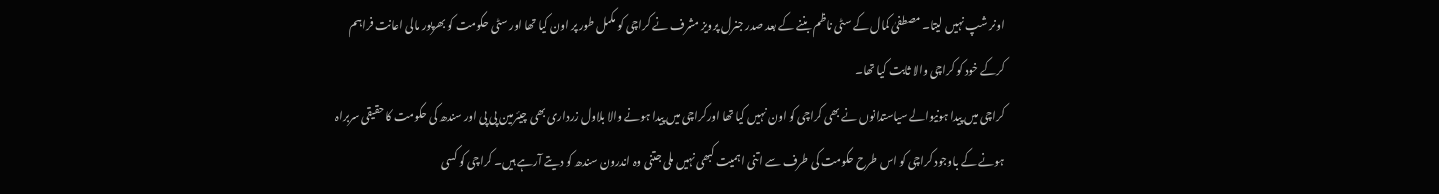اونر شپ نہیں لیتا۔ مصطفیٰ کمال کے سٹی ناظم بننے کے بعد صدر جنرل پرویز مشرف نے کراچی کو مکمل طور پر اون کیا تھا اور سٹی حکومت کو بھرپور مالی اعانت فراہم کرکے خود کو کراچی والا ثابت کیا تھا۔
کراچی میں پیدا ہونیوالے سیاستدانوں نے بھی کراچی کو اون نہیں کیا تھا اورکراچی میں پیدا ہونے والا بلاول زرداری بھی چیئرمین پی پی اور سندھ کی حکومت کا حقیقی سربراہ ہونے کے باوجود کراچی کو اس طرح حکومت کی طرف سے اتنی اہمیت کبھی نہیں ملی جتنی وہ اندرون سندھ کو دیتے آرہے ہیں۔ کراچی کو کسی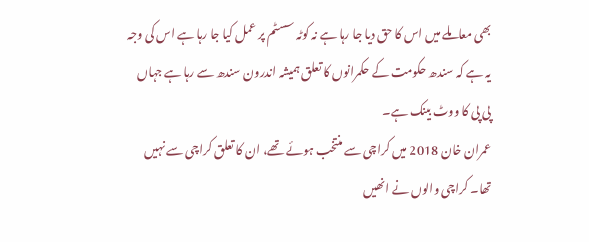بھی معاملے میں اس کا حق دیا جا رہا ہے نہ کوٹہ سسٹم پر عمل کیا جا رہا ہے اس کی وجہ یہ ہے کہ سندھ حکومت کے حکمرانوں کا تعلق ہمیشہ اندرون سندھ سے رہا ہے جہاں پی پی کا ووٹ بینک ہے۔
عمران خان 2018 میں کراچی سے منتخب ہوئے تھے، ان کا تعلق کراچی سے نہیں تھا۔ کراچی والوں نے انھیں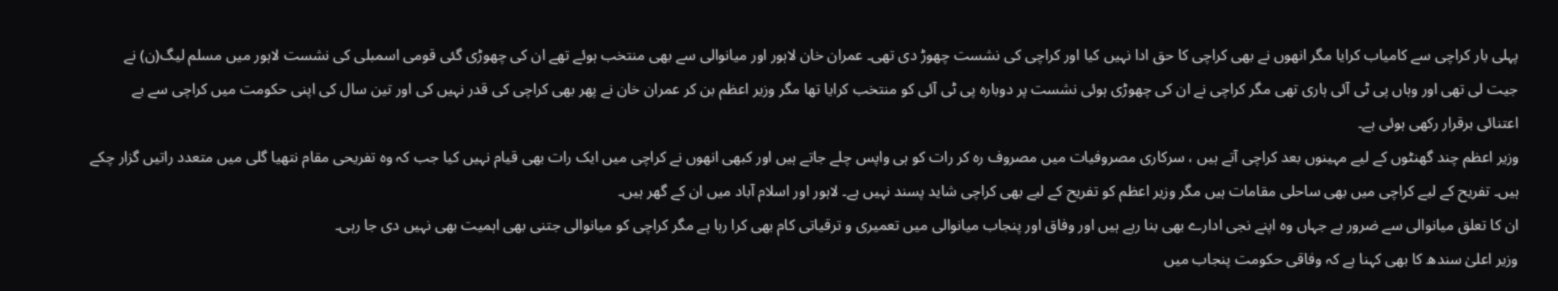پہلی بار کراچی سے کامیاب کرایا مگر انھوں نے بھی کراچی کا حق ادا نہیں کیا اور کراچی کی نشست چھوڑ دی تھی۔ عمران خان لاہور اور میانوالی سے بھی منتخب ہوئے تھے ان کی چھوڑی گئی قومی اسمبلی کی نشست لاہور میں مسلم لیگ(ن) نے جیت لی تھی اور وہاں پی ٹی آئی ہاری تھی مگر کراچی نے ان کی چھوڑی ہوئی نشست پر دوبارہ پی ٹی آئی کو منتخب کرایا تھا مگر وزیر اعظم بن کر عمران خان نے پھر بھی کراچی کی قدر نہیں کی اور تین سال کی اپنی حکومت میں کراچی سے بے اعتنائی برقرار رکھی ہوئی ہے۔
وزیر اعظم چند گھنٹوں کے لیے مہینوں بعد کراچی آتے ہیں ، سرکاری مصروفیات میں مصروف رہ کر رات کو ہی واپس چلے جاتے ہیں اور کبھی انھوں نے کراچی میں ایک رات بھی قیام نہیں کیا جب کہ وہ تفریحی مقام نتھیا گلی میں متعدد راتیں گزار چکے ہیں۔ تفریح کے لیے کراچی میں بھی ساحلی مقامات ہیں مگر وزیر اعظم کو تفریح کے لیے بھی کراچی شاید پسند نہیں ہے۔ لاہور اور اسلام آباد میں ان کے گھر ہیں۔
ان کا تعلق میانوالی سے ضرور ہے جہاں وہ اپنے نجی ادارے بھی بنا رہے ہیں اور وفاق اور پنجاب میانوالی میں تعمیری و ترقیاتی کام بھی کرا رہا ہے مگر کراچی کو میانوالی جتنی بھی اہمیت بھی نہیں دی جا رہی۔
وزیر اعلیٰ سندھ کا بھی کہنا ہے کہ وفاقی حکومت پنجاب میں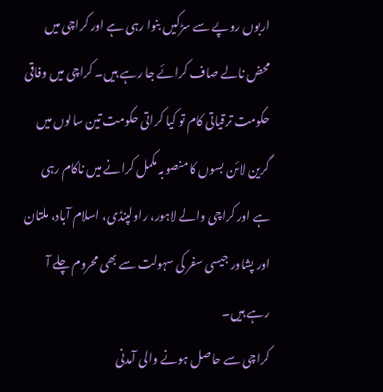اربوں روپے سے سڑکیں بنوا رہی ہے اور کراچی میں محض نالے صاف کرائے جا رہے ہیں۔ کراچی میں وفاقی حکومت ترقیاتی کام تو کیا کراتی حکومت تین سالوں میں گرین لائن بسوں کا منصوبہ مکمل کرانے میں ناکام رہی ہے اور کراچی والے لاہور، راولپنڈی، اسلام آباد، ملتان اور پشاور جیسی سفر کی سہولت سے بھی محروم چلے آ رہے ہیں۔
کراچی سے حاصل ہونے والی آمدنی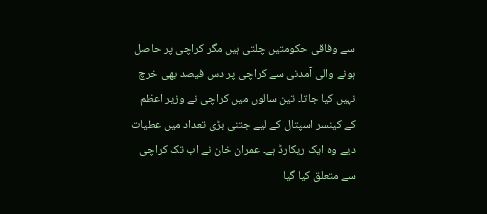سے وفاقی حکومتیں چلتی ہیں مگر کراچی پر حاصل ہونے والی آمدنی سے کراچی پر دس فیصد بھی خرچ نہیں کیا جاتا۔ تین سالوں میں کراچی نے وزیر اعظم کے کینسر اسپتال کے لیے جتنی بڑی تعداد میں عطیات دیے وہ ایک ریکارڈ ہے۔ عمران خان نے اب تک کراچی سے متعلق کیا گیا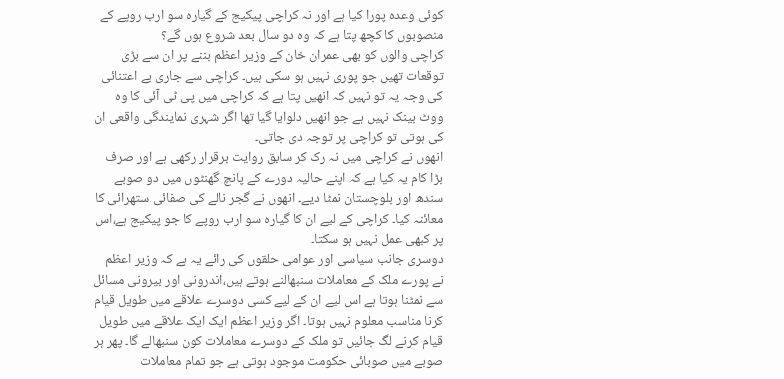کوئی وعدہ پورا کیا ہے اور نہ کراچی پیکیج کے گیارہ سو ارب روپے کے منصوبوں کا کچھ پتا ہے کہ وہ دو سال بعد شروع ہوں گے؟
کراچی والوں کو بھی عمران خان کے وزیر اعظم بننے پر ان سے بڑی توقعات تھیں جو پوری نہیں ہو سکی ہیں۔ کراچی سے جاری بے اعتنائی کی وجہ یہ تو نہیں کہ انھیں پتا ہے کہ کراچی میں پی ٹی آئی کا وہ ووٹ بینک نہیں ہے جو انھیں دلوایا گیا تھا اگر شہری نمایندگی واقعی ان کی ہوتی تو کراچی پر توجہ دی جاتی۔
انھوں نے کراچی میں نہ رک کر سابق روایت برقرار رکھی ہے اور صرف بڑا کام یہ کیا ہے کہ اپنے حالیہ دورے کے پانچ گھنٹوں میں دو صوبے سندھ اور بلوچستان نمٹا دیے۔ انھوں نے گجر نالے کی صفائی ستھرائی کا معائنہ کیا۔ کراچی کے لیے ان کا گیارہ سو ارب روپے کا جو پیکیج ہے،اس پر کبھی عمل نہیں ہو سکتا۔
دوسری جانب سیاسی اور عوامی حلقوں کی رائے یہ ہے کہ وزیر اعظم نے پورے ملک کے معاملات سنبھالنے ہوتے ہیں،اندرونی اور بیرونی مسائل سے نمٹنا ہوتا ہے اس لیے ان کے لیے کسی دوسرے علاقے میں طویل قیام کرنا مناسب معلوم نہیں ہوتا۔ اگر وزیر اعظم ایک ایک علاقے میں طویل قیام کرنے لگ جائیں تو ملک کے دوسرے معاملات کون سنبھالے گا۔ پھر ہر صوبے میں صوبائی حکومت موجود ہوتی ہے جو تمام معاملات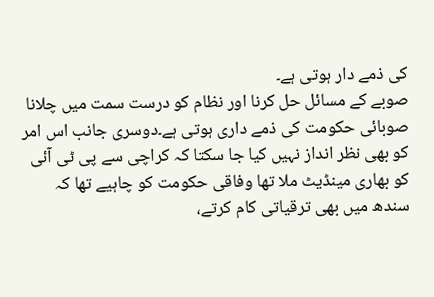کی ذمے دار ہوتی ہے۔
صوبے کے مسائل حل کرنا اور نظام کو درست سمت میں چلانا صوبائی حکومت کی ذمے داری ہوتی ہے۔دوسری جانب اس امر کو بھی نظر انداز نہیں کیا جا سکتا کہ کراچی سے پی ٹی آئی کو بھاری مینڈیٹ ملا تھا وفاقی حکومت کو چاہیے تھا کہ سندھ میں بھی ترقیاتی کام کرتے،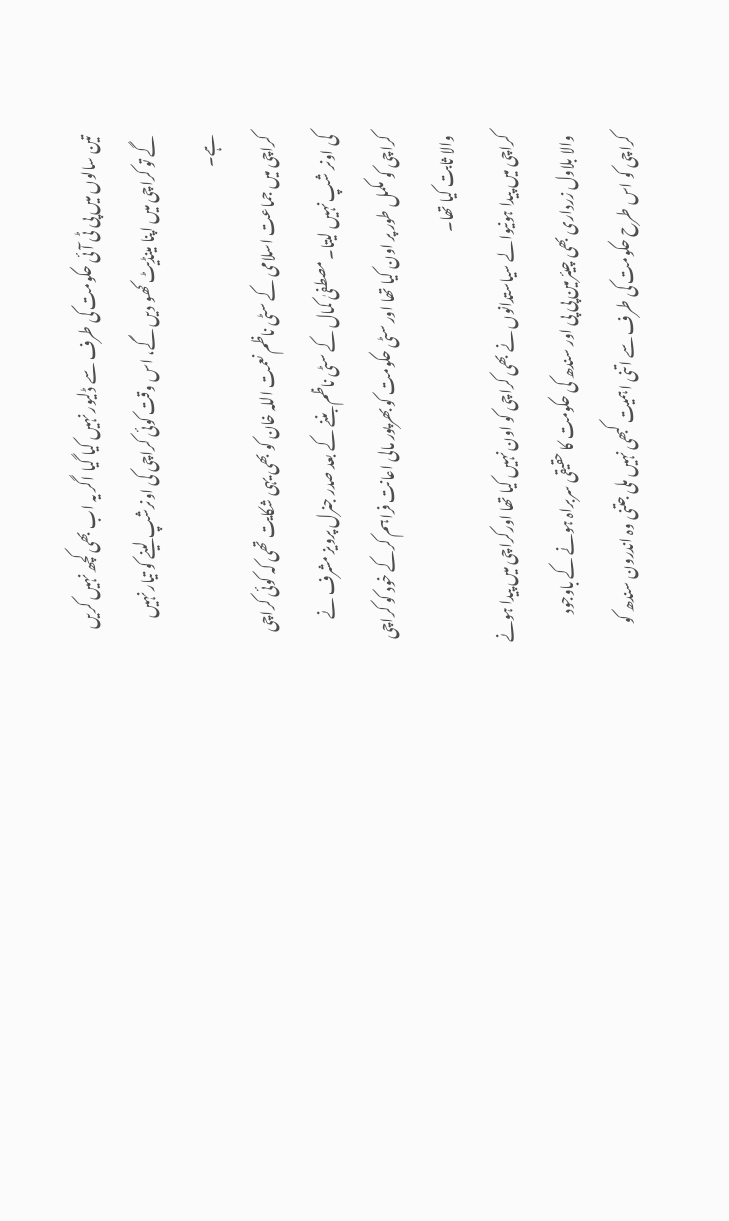تین سالوں میں پی ٹی آئی حکومت کی طرف سے ڈلیور نہیں کیا گیا اگر یہ اب بھی کچھ نہیں کریں گے تو کراچی میں اپنا مینڈیٹ کھو دیں گے، اس وقت کوئی کراچی کی اونرشپ لینے کو تیار نہیں ہے۔
کراچی میں جماعت اسلامی کے سٹی ناظم نعمت اللہ خان کو بھی یہی شکایت تھی کہ کوئی کراچی کی اونر شپ نہیں لیتا۔ مصطفیٰ کمال کے سٹی ناظم بننے کے بعد صدر جنرل پرویز مشرف نے کراچی کو مکمل طور پر اون کیا تھا اور سٹی حکومت کو بھرپور مالی اعانت فراہم کرکے خود کو کراچی والا ثابت کیا تھا۔
کراچی میں پیدا ہونیوالے سیاستدانوں نے بھی کراچی کو اون نہیں کیا تھا اورکراچی میں پیدا ہونے والا بلاول زرداری بھی چیئرمین پی پی اور سندھ کی حکومت کا حقیقی سربراہ ہونے کے باوجود کراچی کو اس طرح حکومت کی طرف سے اتنی اہمیت کبھی نہیں ملی جتنی وہ اندرون سندھ کو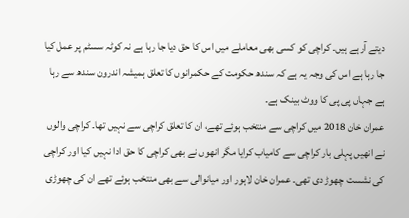دیتے آرہے ہیں۔ کراچی کو کسی بھی معاملے میں اس کا حق دیا جا رہا ہے نہ کوٹہ سسٹم پر عمل کیا جا رہا ہے اس کی وجہ یہ ہے کہ سندھ حکومت کے حکمرانوں کا تعلق ہمیشہ اندرون سندھ سے رہا ہے جہاں پی پی کا ووٹ بینک ہے۔
عمران خان 2018 میں کراچی سے منتخب ہوئے تھے، ان کا تعلق کراچی سے نہیں تھا۔ کراچی والوں نے انھیں پہلی بار کراچی سے کامیاب کرایا مگر انھوں نے بھی کراچی کا حق ادا نہیں کیا اور کراچی کی نشست چھوڑ دی تھی۔ عمران خان لاہور اور میانوالی سے بھی منتخب ہوئے تھے ان کی چھوڑی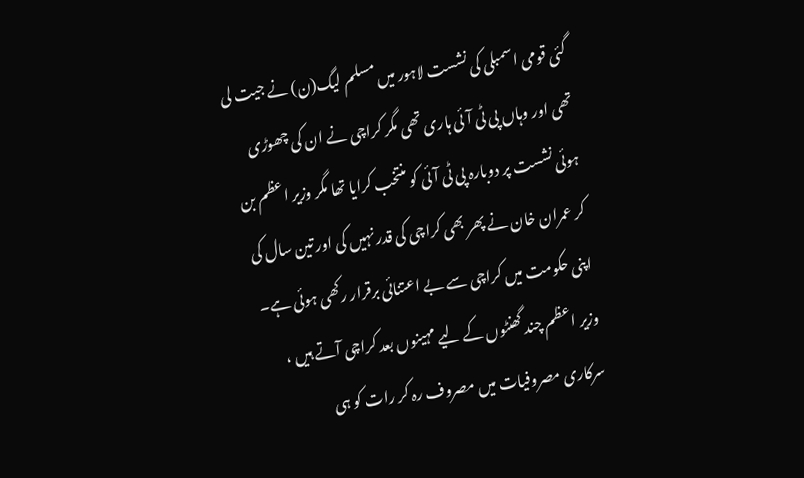گئی قومی اسمبلی کی نشست لاہور میں مسلم لیگ(ن) نے جیت لی تھی اور وہاں پی ٹی آئی ہاری تھی مگر کراچی نے ان کی چھوڑی ہوئی نشست پر دوبارہ پی ٹی آئی کو منتخب کرایا تھا مگر وزیر اعظم بن کر عمران خان نے پھر بھی کراچی کی قدر نہیں کی اور تین سال کی اپنی حکومت میں کراچی سے بے اعتنائی برقرار رکھی ہوئی ہے۔
وزیر اعظم چند گھنٹوں کے لیے مہینوں بعد کراچی آتے ہیں ، سرکاری مصروفیات میں مصروف رہ کر رات کو ہی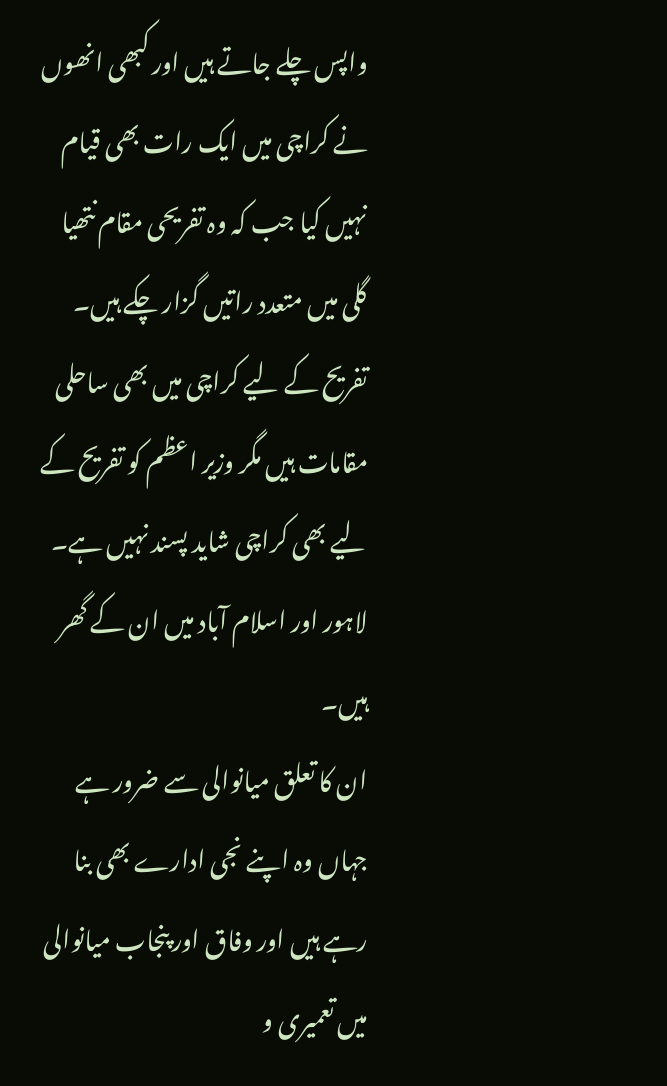واپس چلے جاتے ہیں اور کبھی انھوں نے کراچی میں ایک رات بھی قیام نہیں کیا جب کہ وہ تفریحی مقام نتھیا گلی میں متعدد راتیں گزار چکے ہیں۔ تفریح کے لیے کراچی میں بھی ساحلی مقامات ہیں مگر وزیر اعظم کو تفریح کے لیے بھی کراچی شاید پسند نہیں ہے۔ لاہور اور اسلام آباد میں ان کے گھر ہیں۔
ان کا تعلق میانوالی سے ضرور ہے جہاں وہ اپنے نجی ادارے بھی بنا رہے ہیں اور وفاق اور پنجاب میانوالی میں تعمیری و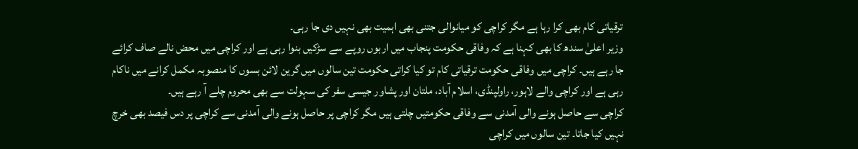ترقیاتی کام بھی کرا رہا ہے مگر کراچی کو میانوالی جتنی بھی اہمیت بھی نہیں دی جا رہی۔
وزیر اعلیٰ سندھ کا بھی کہنا ہے کہ وفاقی حکومت پنجاب میں اربوں روپے سے سڑکیں بنوا رہی ہے اور کراچی میں محض نالے صاف کرائے جا رہے ہیں۔ کراچی میں وفاقی حکومت ترقیاتی کام تو کیا کراتی حکومت تین سالوں میں گرین لائن بسوں کا منصوبہ مکمل کرانے میں ناکام رہی ہے اور کراچی والے لاہور، راولپنڈی، اسلام آباد، ملتان اور پشاور جیسی سفر کی سہولت سے بھی محروم چلے آ رہے ہیں۔
کراچی سے حاصل ہونے والی آمدنی سے وفاقی حکومتیں چلتی ہیں مگر کراچی پر حاصل ہونے والی آمدنی سے کراچی پر دس فیصد بھی خرچ نہیں کیا جاتا۔ تین سالوں میں کراچی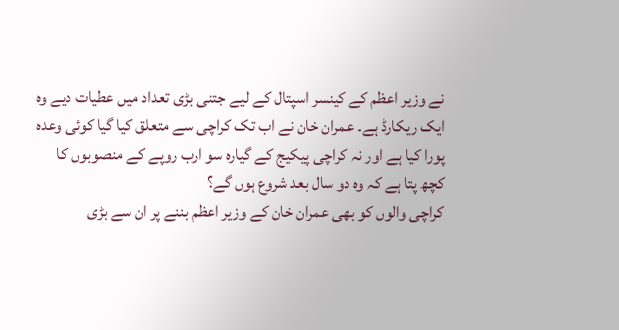نے وزیر اعظم کے کینسر اسپتال کے لیے جتنی بڑی تعداد میں عطیات دیے وہ ایک ریکارڈ ہے۔ عمران خان نے اب تک کراچی سے متعلق کیا گیا کوئی وعدہ پورا کیا ہے اور نہ کراچی پیکیج کے گیارہ سو ارب روپے کے منصوبوں کا کچھ پتا ہے کہ وہ دو سال بعد شروع ہوں گے؟
کراچی والوں کو بھی عمران خان کے وزیر اعظم بننے پر ان سے بڑی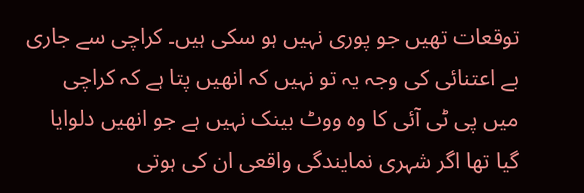توقعات تھیں جو پوری نہیں ہو سکی ہیں۔ کراچی سے جاری بے اعتنائی کی وجہ یہ تو نہیں کہ انھیں پتا ہے کہ کراچی میں پی ٹی آئی کا وہ ووٹ بینک نہیں ہے جو انھیں دلوایا گیا تھا اگر شہری نمایندگی واقعی ان کی ہوتی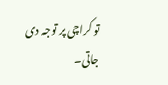تو کراچی پر توجہ دی جاتی۔